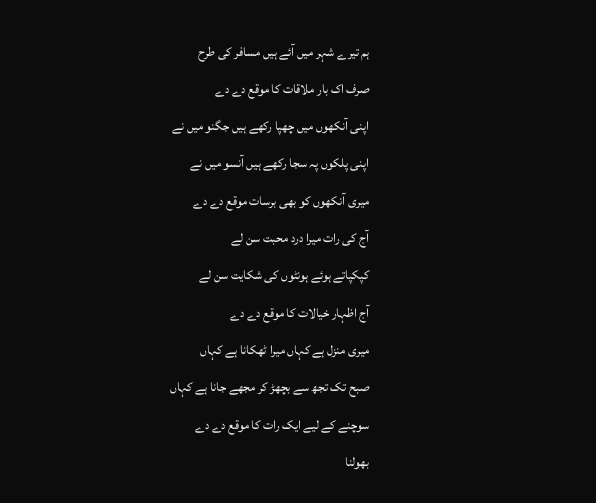ہم تیرے شہر میں آئے ہیں مسافر کی طرح
صرف اک بار ملاقات کا موقع دے دے
اپنی آنکھوں میں چھپا رکھے ہیں جگنو میں نے
اپنی پلکوں پہ سجا رکھے ہیں آنسو میں نے
میری آنکھوں کو بھی برسات موقع دے دے
آج کی رات میرا درد محبت سن لے
کپکپاتے ہوئے ہونٹوں کی شکایت سن لے
آج اظہار خیالات کا موقع دے دے
میری منزل ہے کہاں میرا ٹھکانا ہے کہاں
صبح تک تجھ سے بچھڑ کر مجھے جانا ہے کہاں
سوچنے کے لیے ایک رات کا موقع دے دے
بھولنا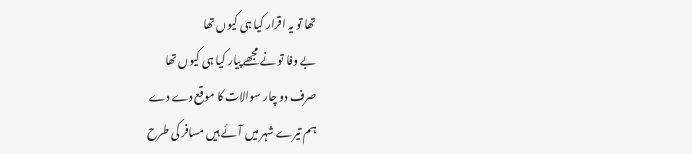تھا تو یہ اقرار کیا ہی کیوں تھا
بے وفا تو نے مجھے پیار کیا ہی کیوں تھا
صرف دو چار سوالات کا موقع دے دے
ہم تیرے شہر میں آئے ہیں مسافر کی طرح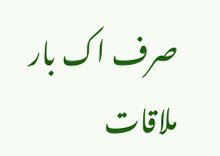صرف اک بار ملاقات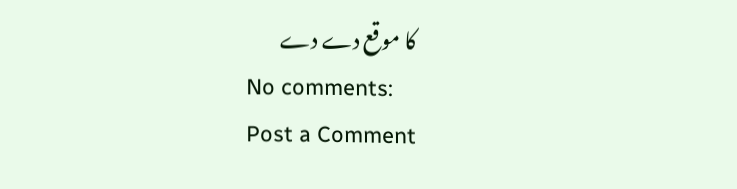کا موقع دے دے
No comments:
Post a Comment